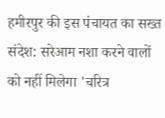हमीरपुर की इस पंचायत का सख्त संदेश: सरेआम नशा करने वालों को नहीं मिलेगा 'चरित्र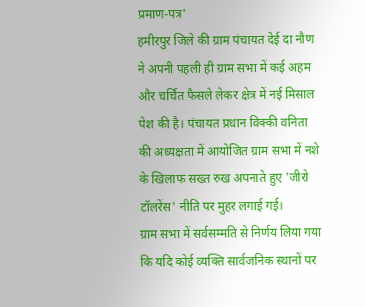प्रमाण-पत्र'
हमीरपुर जिले की ग्राम पंचायत देई दा नौण ने अपनी पहली ही ग्राम सभा में कई अहम और चर्चित फैसले लेकर क्षेत्र में नई मिसाल पेश की है। पंचायत प्रधान विक्की वनिता की अध्यक्षता में आयोजित ग्राम सभा में नशे के खिलाफ सख्त रुख अपनाते हुए 'जीरो टॉलरेंस' नीति पर मुहर लगाई गई।
ग्राम सभा में सर्वसम्मति से निर्णय लिया गया कि यदि कोई व्यक्ति सार्वजनिक स्थानों पर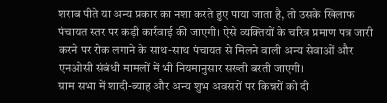शराब पीते या अन्य प्रकार का नशा करते हुए पाया जाता है, तो उसके खिलाफ पंचायत स्तर पर कड़ी कार्रवाई की जाएगी। ऐसे व्यक्तियों के चरित्र प्रमाण पत्र जारी करने पर रोक लगाने के साथ-साथ पंचायत से मिलने वाली अन्य सेवाओं और एनओसी संबंधी मामलों में भी नियमानुसार सख्ती बरती जाएगी।
ग्राम सभा में शादी-ब्याह और अन्य शुभ अवसरों पर किन्नरों को दी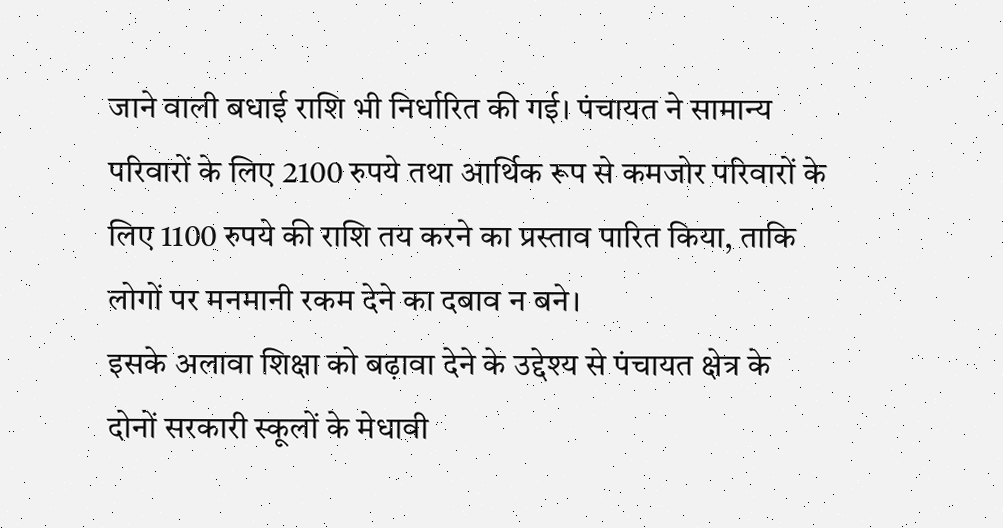जाने वाली बधाई राशि भी निर्धारित की गई। पंचायत ने सामान्य परिवारों के लिए 2100 रुपये तथा आर्थिक रूप से कमजोर परिवारों के लिए 1100 रुपये की राशि तय करने का प्रस्ताव पारित किया, ताकि लोगों पर मनमानी रकम देने का दबाव न बने।
इसके अलावा शिक्षा को बढ़ावा देने के उद्देश्य से पंचायत क्षेत्र के दोनों सरकारी स्कूलों के मेधावी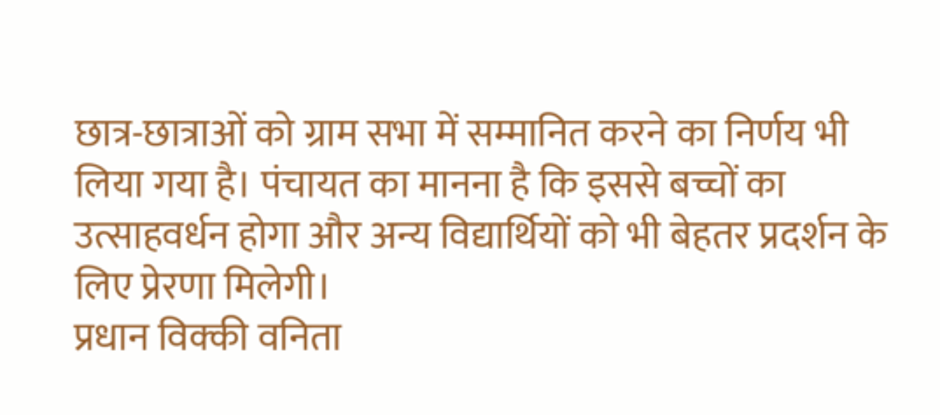छात्र-छात्राओं को ग्राम सभा में सम्मानित करने का निर्णय भी लिया गया है। पंचायत का मानना है कि इससे बच्चों का उत्साहवर्धन होगा और अन्य विद्यार्थियों को भी बेहतर प्रदर्शन के लिए प्रेरणा मिलेगी।
प्रधान विक्की वनिता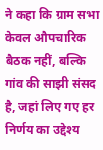ने कहा कि ग्राम सभा केवल औपचारिक बैठक नहीं, बल्कि गांव की साझी संसद है, जहां लिए गए हर निर्णय का उद्देश्य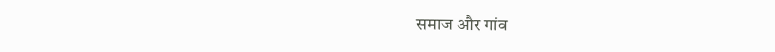समाज और गांव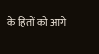के हितों को आगे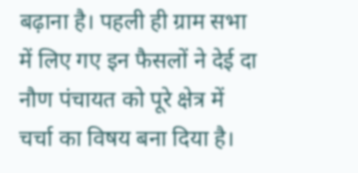बढ़ाना है। पहली ही ग्राम सभा में लिए गए इन फैसलों ने देई दा नौण पंचायत को पूरे क्षेत्र में चर्चा का विषय बना दिया है।